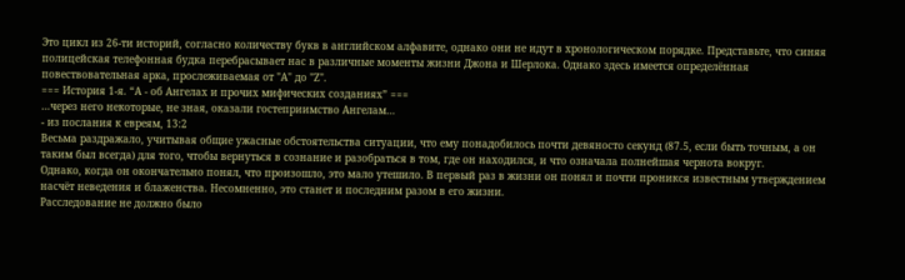Это цикл из 26-ти историй, согласно количеству букв в английском алфавите, однако они не идут в хронологическом порядке. Представьте, что синяя полицейская телефонная будка перебрасывает нас в различные моменты жизни Джона и Шерлока. Однако здесь имеется определённая повествовательная арка, прослеживаемая от "А" до "Z".
=== История 1-я. “А - об Ангелах и прочих мифических созданиях” ===
…через него некоторые, не зная, оказали гостеприимство Ангелам…
- из послания к евреям, 13:2
Весьма раздражало, учитывая общие ужасные обстоятельства ситуации, что ему понадобилось почти девяносто секунд (87.5, если быть точным, а он таким был всегда) для того, чтобы вернуться в сознание и разобраться в том, где он находился, и что означала полнейшая чернота вокруг.
Однако, когда он окончательно понял, что произошло, это мало утешило. В первый раз в жизни он понял и почти проникся известным утверждением насчёт неведения и блаженства. Несомненно, это станет и последним разом в его жизни.
Расследование не должно было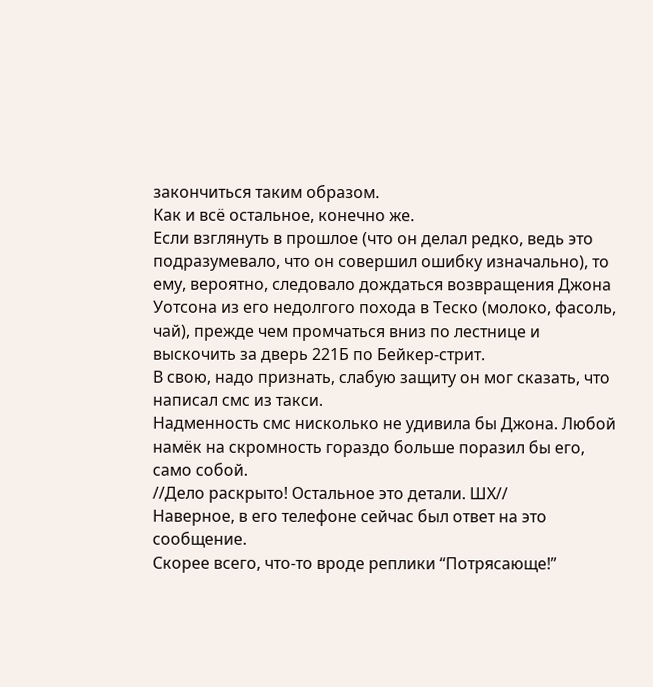закончиться таким образом.
Как и всё остальное, конечно же.
Если взглянуть в прошлое (что он делал редко, ведь это подразумевало, что он совершил ошибку изначально), то ему, вероятно, следовало дождаться возвращения Джона Уотсона из его недолгого похода в Теско (молоко, фасоль, чай), прежде чем промчаться вниз по лестнице и выскочить за дверь 221Б по Бейкер-стрит.
В свою, надо признать, слабую защиту он мог сказать, что написал смс из такси.
Надменность смс нисколько не удивила бы Джона. Любой намёк на скромность гораздо больше поразил бы его, само собой.
//Дело раскрыто! Остальное это детали. ШХ//
Наверное, в его телефоне сейчас был ответ на это сообщение.
Скорее всего, что-то вроде реплики “Потрясающе!”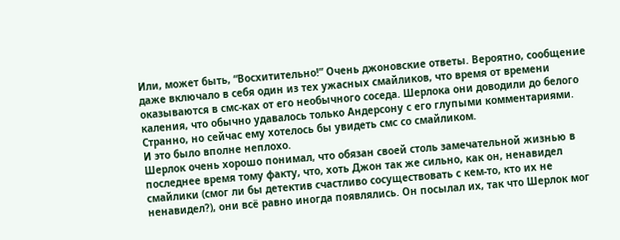Или, может быть, “Восхитительно!” Очень джоновские ответы. Вероятно, сообщение даже включало в себя один из тех ужасных смайликов, что время от времени оказываются в смс-ках от его необычного соседа. Шерлока они доводили до белого каления, что обычно удавалось только Андерсону с его глупыми комментариями. Странно, но сейчас ему хотелось бы увидеть смс со смайликом.
И это было вполне неплохо.
Шерлок очень хорошо понимал, что обязан своей столь замечательной жизнью в последнее время тому факту, что, хоть Джон так же сильно, как он, ненавидел смайлики (смог ли бы детектив счастливо сосуществовать с кем-то, кто их не ненавидел?), они всё равно иногда появлялись. Он посылал их, так что Шерлок мог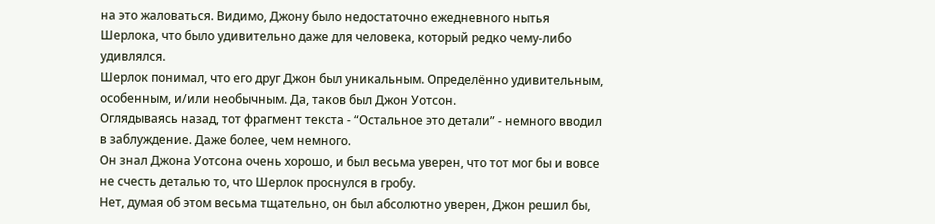на это жаловаться. Видимо, Джону было недостаточно ежедневного нытья Шерлока, что было удивительно даже для человека, который редко чему-либо удивлялся.
Шерлок понимал, что его друг Джон был уникальным. Определённо удивительным, особенным, и/или необычным. Да, таков был Джон Уотсон.
Оглядываясь назад, тот фрагмент текста - “Остальное это детали” - немного вводил в заблуждение. Даже более, чем немного.
Он знал Джона Уотсона очень хорошо, и был весьма уверен, что тот мог бы и вовсе не счесть деталью то, что Шерлок проснулся в гробу.
Нет, думая об этом весьма тщательно, он был абсолютно уверен, Джон решил бы,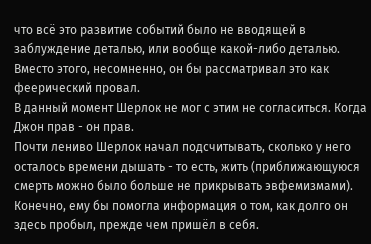что всё это развитие событий было не вводящей в заблуждение деталью, или вообще какой-либо деталью. Вместо этого, несомненно, он бы рассматривал это как феерический провал.
В данный момент Шерлок не мог с этим не согласиться. Когда Джон прав - он прав.
Почти лениво Шерлок начал подсчитывать, сколько у него осталось времени дышать - то есть, жить (приближающуюся смерть можно было больше не прикрывать эвфемизмами). Конечно, ему бы помогла информация о том, как долго он здесь пробыл, прежде чем пришёл в себя.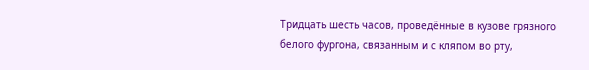Тридцать шесть часов, проведённые в кузове грязного белого фургона, связанным и с кляпом во рту,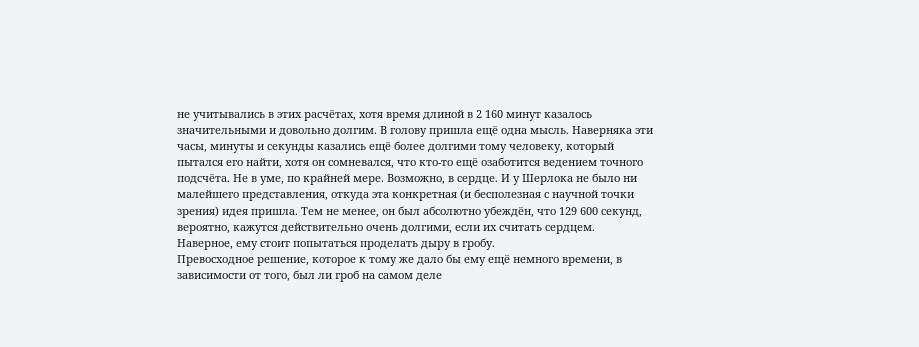не учитывались в этих расчётах, хотя время длиной в 2 160 минут казалось значительными и довольно долгим. В голову пришла ещё одна мысль. Наверняка эти часы, минуты и секунды казались ещё более долгими тому человеку, который пытался его найти, хотя он сомневался, что кто-то ещё озаботится ведением точного подсчёта. Не в уме, по крайней мере. Возможно, в сердце. И у Шерлока не было ни малейшего представления, откуда эта конкретная (и бесполезная с научной точки зрения) идея пришла. Тем не менее, он был абсолютно убеждён, что 129 600 секунд, вероятно, кажутся действительно очень долгими, если их считать сердцем.
Наверное, ему стоит попытаться проделать дыру в гробу.
Превосходное решение, которое к тому же дало бы ему ещё немного времени, в зависимости от того, был ли гроб на самом деле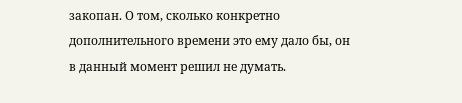закопан. О том, сколько конкретно дополнительного времени это ему дало бы, он в данный момент решил не думать.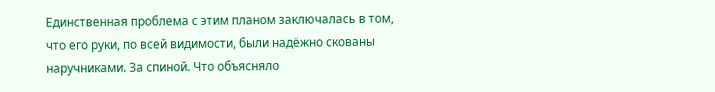Единственная проблема с этим планом заключалась в том, что его руки, по всей видимости, были надёжно скованы наручниками. За спиной. Что объясняло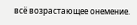всё возрастающее онемение.